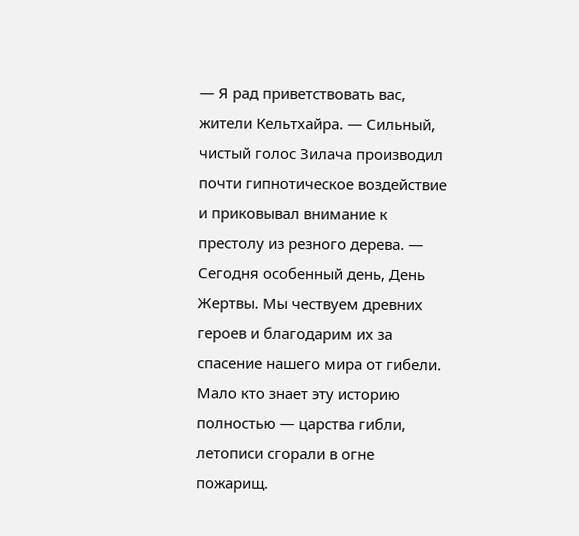— Я рад приветствовать вас, жители Кельтхайра. — Сильный, чистый голос Зилача производил почти гипнотическое воздействие и приковывал внимание к престолу из резного дерева. — Сегодня особенный день, День Жертвы. Мы чествуем древних героев и благодарим их за спасение нашего мира от гибели. Мало кто знает эту историю полностью — царства гибли, летописи сгорали в огне пожарищ.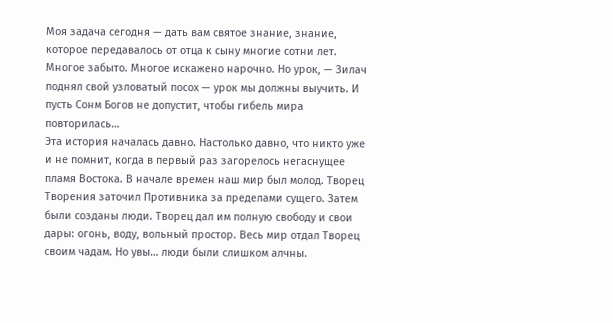Моя задача сегодня — дать вам святое знание, знание, которое передавалось от отца к сыну многие сотни лет. Многое забыто. Многое искажено нарочно. Но урок, — Зилач поднял свой узловатый посох — урок мы должны выучить. И пусть Сонм Богов не допустит, чтобы гибель мира повторилась…
Эта история началась давно. Настолько давно, что никто уже и не помнит, когда в первый раз загорелось негаснущее пламя Востока. В начале времен наш мир был молод. Творец Творения заточил Противника за пределами сущего. Затем были созданы люди. Творец дал им полную свободу и свои дары: огонь, воду, вольный простор. Весь мир отдал Творец своим чадам. Но увы… люди были слишком алчны.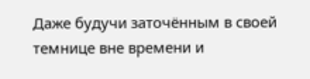Даже будучи заточённым в своей темнице вне времени и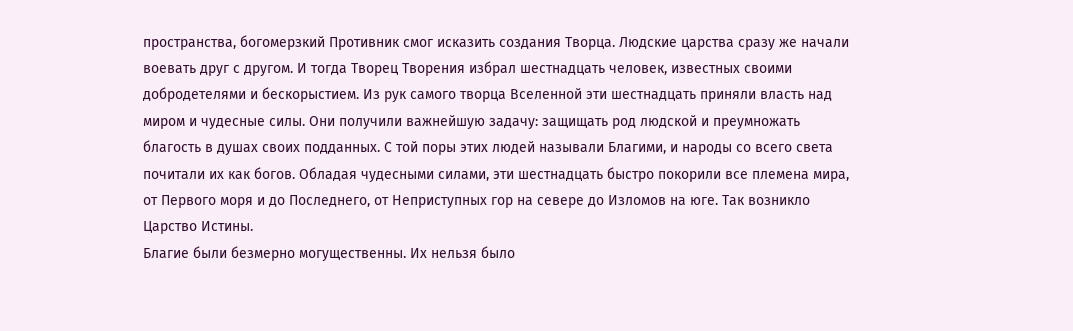пространства, богомерзкий Противник смог исказить создания Творца. Людские царства сразу же начали воевать друг с другом. И тогда Творец Творения избрал шестнадцать человек, известных своими добродетелями и бескорыстием. Из рук самого творца Вселенной эти шестнадцать приняли власть над миром и чудесные силы. Они получили важнейшую задачу: защищать род людской и преумножать благость в душах своих подданных. С той поры этих людей называли Благими, и народы со всего света почитали их как богов. Обладая чудесными силами, эти шестнадцать быстро покорили все племена мира, от Первого моря и до Последнего, от Неприступных гор на севере до Изломов на юге. Так возникло Царство Истины.
Благие были безмерно могущественны. Их нельзя было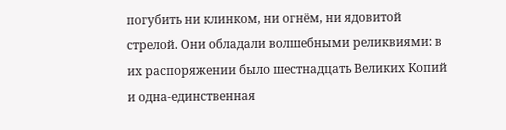погубить ни клинком, ни огнём, ни ядовитой стрелой. Они обладали волшебными реликвиями: в их распоряжении было шестнадцать Великих Копий и одна-единственная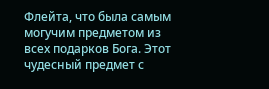Флейта, что была самым могучим предметом из всех подарков Бога. Этот чудесный предмет с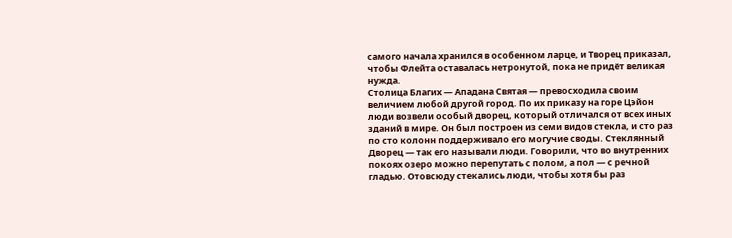самого начала хранился в особенном ларце, и Творец приказал, чтобы Флейта оставалась нетронутой, пока не придёт великая нужда.
Столица Благих — Ападана Святая — превосходила своим величием любой другой город. По их приказу на горе Цэйон люди возвели особый дворец, который отличался от всех иных зданий в мире. Он был построен из семи видов стекла, и сто раз по сто колонн поддерживало его могучие своды. Стеклянный Дворец — так его называли люди. Говорили, что во внутренних покоях озеро можно перепутать с полом, а пол — с речной гладью. Отовсюду стекались люди, чтобы хотя бы раз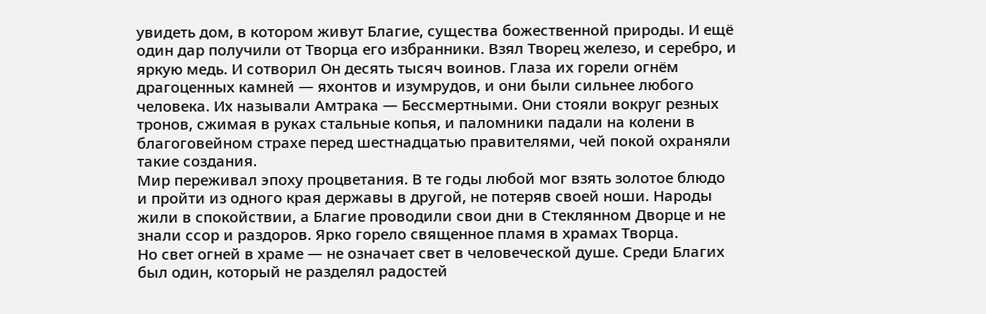увидеть дом, в котором живут Благие, существа божественной природы. И ещё один дар получили от Творца его избранники. Взял Творец железо, и серебро, и яркую медь. И сотворил Он десять тысяч воинов. Глаза их горели огнём драгоценных камней — яхонтов и изумрудов, и они были сильнее любого человека. Их называли Амтрака — Бессмертными. Они стояли вокруг резных тронов, сжимая в руках стальные копья, и паломники падали на колени в благоговейном страхе перед шестнадцатью правителями, чей покой охраняли такие создания.
Мир переживал эпоху процветания. В те годы любой мог взять золотое блюдо и пройти из одного края державы в другой, не потеряв своей ноши. Народы жили в спокойствии, а Благие проводили свои дни в Стеклянном Дворце и не знали ссор и раздоров. Ярко горело священное пламя в храмах Творца.
Но свет огней в храме — не означает свет в человеческой душе. Среди Благих был один, который не разделял радостей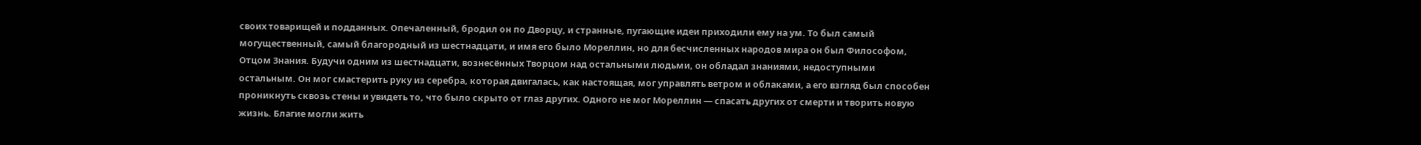своих товарищей и подданных. Опечаленный, бродил он по Дворцу, и странные, пугающие идеи приходили ему на ум. То был самый могущественный, самый благородный из шестнадцати, и имя его было Мореллин, но для бесчисленных народов мира он был Философом, Отцом Знания. Будучи одним из шестнадцати, вознесённых Творцом над остальными людьми, он обладал знаниями, недоступными остальным. Он мог смастерить руку из серебра, которая двигалась, как настоящая, мог управлять ветром и облаками, а его взгляд был способен проникнуть сквозь стены и увидеть то, что было скрыто от глаз других. Одного не мог Мореллин — спасать других от смерти и творить новую жизнь. Благие могли жить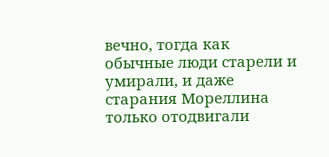вечно, тогда как обычные люди старели и умирали, и даже старания Мореллина только отодвигали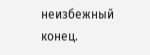неизбежный конец.